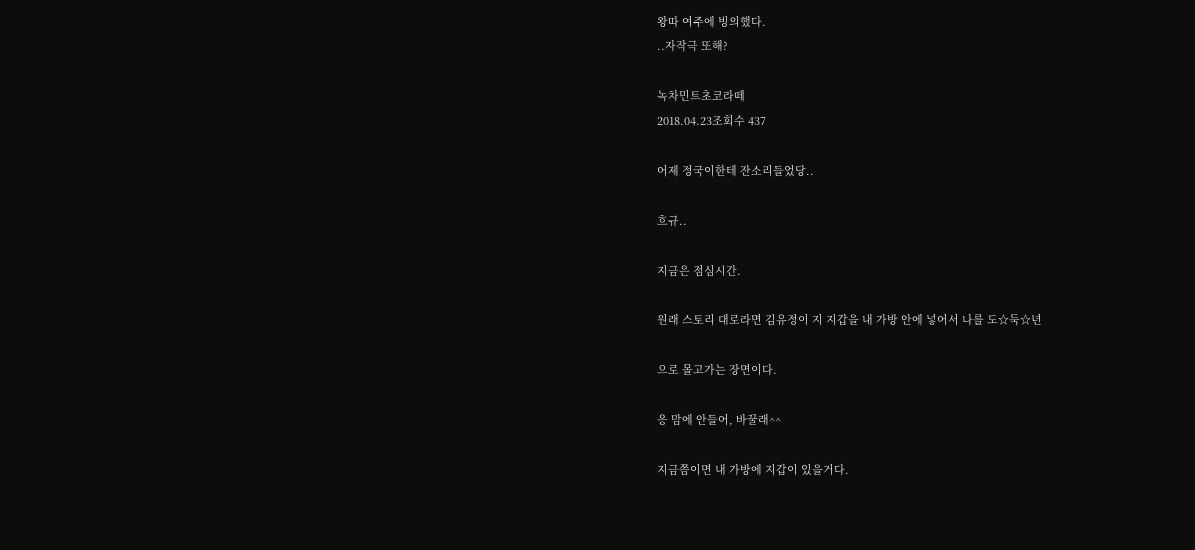왕따 여주에 빙의했다.
..자작극 또해?

녹차민트초코라떼
2018.04.23조회수 437

어제 정국이한테 잔소리들었당..

흐규..

지금은 점심시간.

원래 스토리 대로라면 김유정이 지 지갑을 내 가방 안에 넣어서 나를 도☆둑☆년

으로 몰고가는 장면이다.

응 맘에 안들어, 바꿀래^^

지금쯤이면 내 가방에 지갑이 있을거다.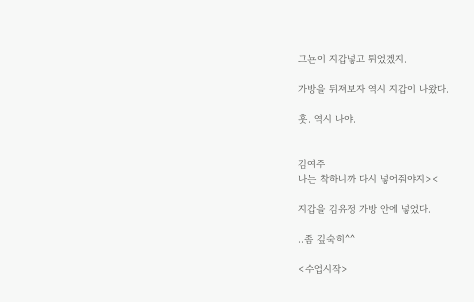그뇬이 지갑넣고 튀었겠지.

가방을 뒤져보자 역시 지갑이 나왔다.

훗. 역시 나야.


김여주
나는 착하니까 다시 넣어줘야지><

지갑을 김유정 가방 안에 넣었다.

..좀 깊숙히^^

<수업시작>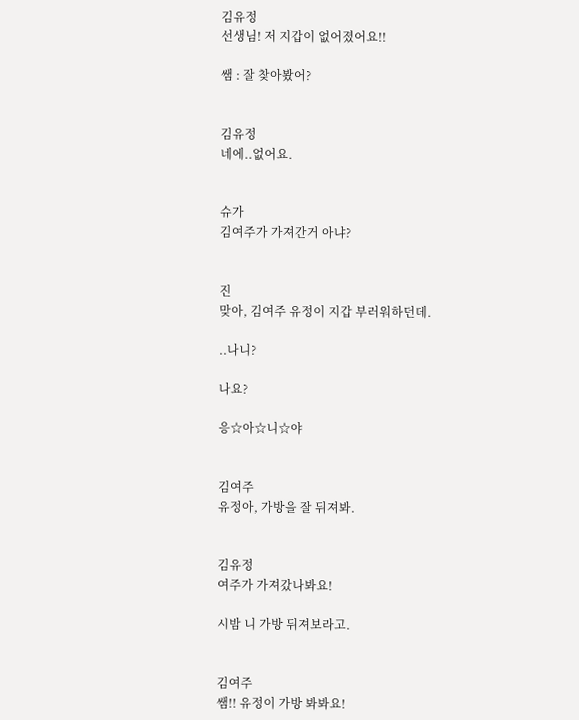김유정
선생님! 저 지갑이 없어졌어요!!

쌤 : 잘 찾아봤어?


김유정
네에..없어요.


슈가
김여주가 가져간거 아냐?


진
맞아, 김여주 유정이 지갑 부러워하던데.

..나니?

나요?

응☆아☆니☆야


김여주
유정아, 가방을 잘 뒤져봐.


김유정
여주가 가져갔나봐요!

시밤 니 가방 뒤져보라고.


김여주
쌤!! 유정이 가방 봐봐요!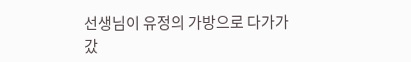선생님이 유정의 가방으로 다가가갔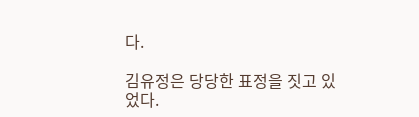다.

김유정은 당당한 표정을 짓고 있었다.